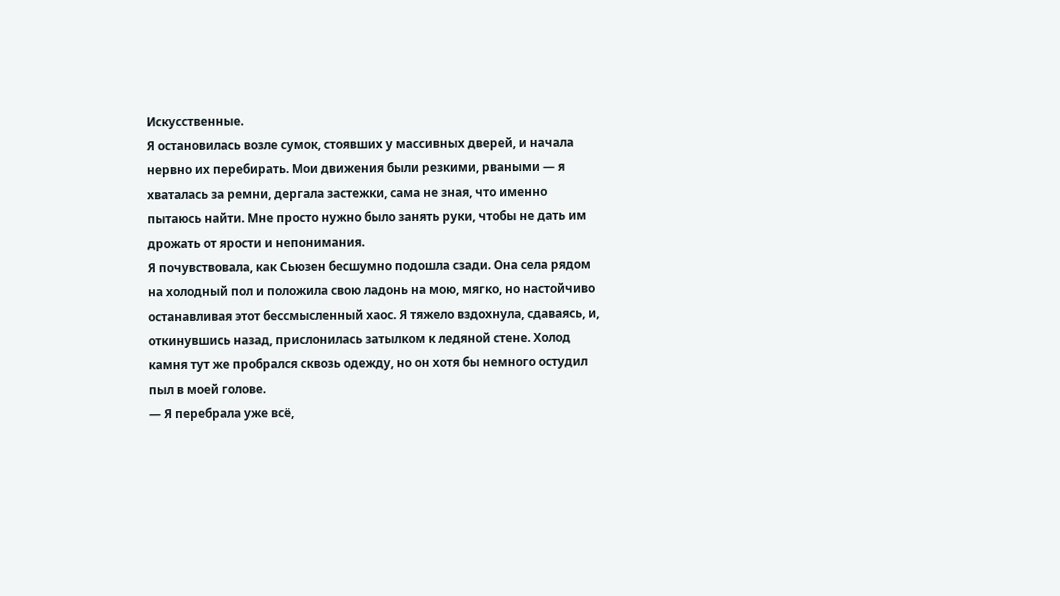Искусственные.
Я остановилась возле сумок, стоявших у массивных дверей, и начала нервно их перебирать. Мои движения были резкими, рваными — я хваталась за ремни, дергала застежки, сама не зная, что именно пытаюсь найти. Мне просто нужно было занять руки, чтобы не дать им дрожать от ярости и непонимания.
Я почувствовала, как Сьюзен бесшумно подошла сзади. Она села рядом на холодный пол и положила свою ладонь на мою, мягко, но настойчиво останавливая этот бессмысленный хаос. Я тяжело вздохнула, сдаваясь, и, откинувшись назад, прислонилась затылком к ледяной стене. Холод камня тут же пробрался сквозь одежду, но он хотя бы немного остудил пыл в моей голове.
— Я перебрала уже всё,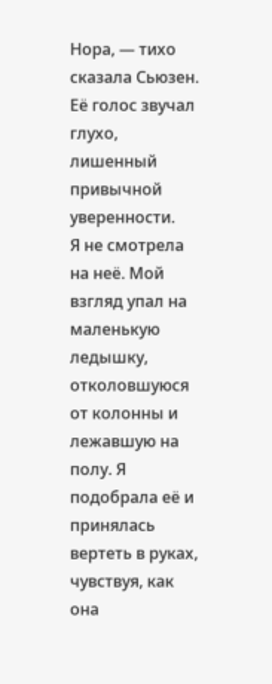Нора, — тихо сказала Сьюзен. Её голос звучал глухо, лишенный привычной уверенности.
Я не смотрела на неё. Мой взгляд упал на маленькую ледышку, отколовшуюся от колонны и лежавшую на полу. Я подобрала её и принялась вертеть в руках, чувствуя, как она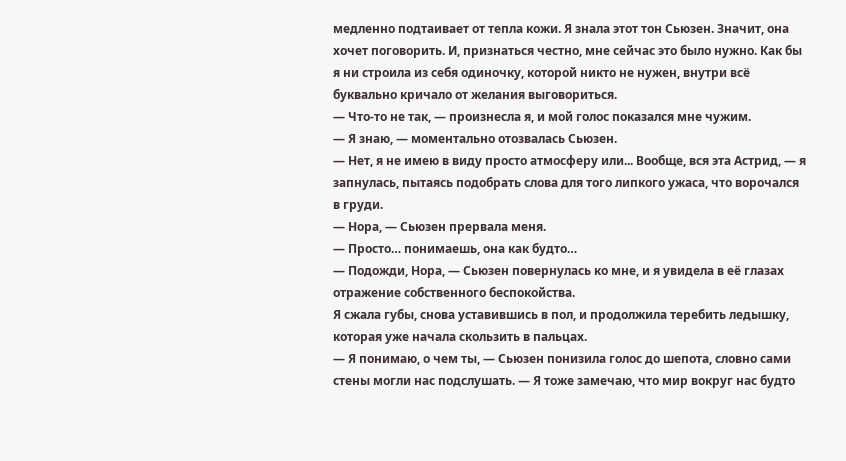медленно подтаивает от тепла кожи. Я знала этот тон Сьюзен. Значит, она хочет поговорить. И, признаться честно, мне сейчас это было нужно. Как бы я ни строила из себя одиночку, которой никто не нужен, внутри всё буквально кричало от желания выговориться.
— Что-то не так, — произнесла я, и мой голос показался мне чужим.
— Я знаю, — моментально отозвалась Сьюзен.
— Нет, я не имею в виду просто атмосферу или... Вообще, вся эта Астрид, — я запнулась, пытаясь подобрать слова для того липкого ужаса, что ворочался в груди.
— Нора, — Сьюзен прервала меня.
— Просто… понимаешь, она как будто…
— Подожди, Нора, — Сьюзен повернулась ко мне, и я увидела в её глазах отражение собственного беспокойства.
Я сжала губы, снова уставившись в пол, и продолжила теребить ледышку, которая уже начала скользить в пальцах.
— Я понимаю, о чем ты, — Сьюзен понизила голос до шепота, словно сами стены могли нас подслушать. — Я тоже замечаю, что мир вокруг нас будто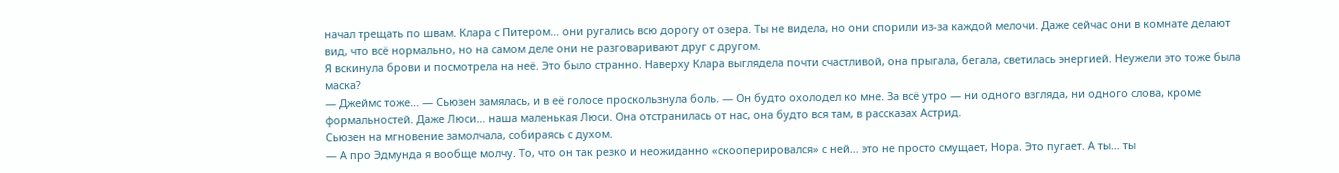начал трещать по швам. Клара с Питером… они ругались всю дорогу от озера. Ты не видела, но они спорили из-за каждой мелочи. Даже сейчас они в комнате делают вид, что всё нормально, но на самом деле они не разговаривают друг с другом.
Я вскинула брови и посмотрела на неё. Это было странно. Наверху Клара выглядела почти счастливой, она прыгала, бегала, светилась энергией. Неужели это тоже была маска?
— Джеймс тоже… — Сьюзен замялась, и в её голосе проскользнула боль. — Он будто охолодел ко мне. За всё утро — ни одного взгляда, ни одного слова, кроме формальностей. Даже Люси… наша маленькая Люси. Она отстранилась от нас, она будто вся там, в рассказах Астрид.
Сьюзен на мгновение замолчала, собираясь с духом.
— А про Эдмунда я вообще молчу. То, что он так резко и неожиданно «скооперировался» с ней… это не просто смущает, Нора. Это пугает. А ты… ты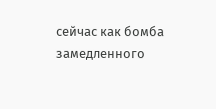сейчас как бомба замедленного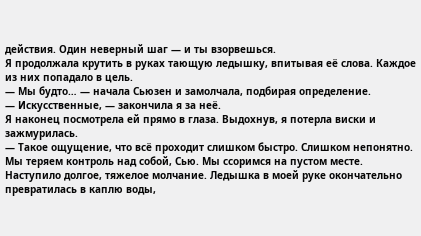действия. Один неверный шаг — и ты взорвешься.
Я продолжала крутить в руках тающую ледышку, впитывая её слова. Каждое из них попадало в цель.
— Мы будто… — начала Сьюзен и замолчала, подбирая определение.
— Искусственные, — закончила я за неё.
Я наконец посмотрела ей прямо в глаза. Выдохнув, я потерла виски и зажмурилась.
— Такое ощущение, что всё проходит слишком быстро. Слишком непонятно. Мы теряем контроль над собой, Сью. Мы ссоримся на пустом месте.
Наступило долгое, тяжелое молчание. Ледышка в моей руке окончательно превратилась в каплю воды,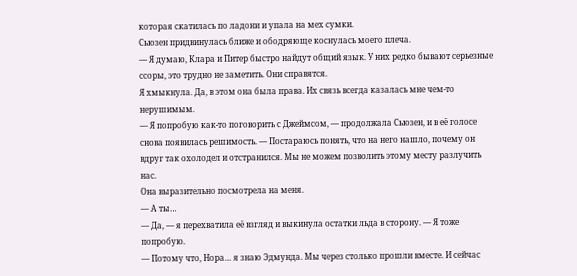которая скатилась по ладони и упала на мех сумки.
Сьюзен придвинулась ближе и ободряюще коснулась моего плеча.
— Я думаю, Клара и Питер быстро найдут общий язык. У них редко бывают серьезные ссоры, это трудно не заметить. Они справятся.
Я хмыкнула. Да, в этом она была права. Их связь всегда казалась мне чем-то нерушимым.
— Я попробую как-то поговорить с Джеймсом, — продолжала Сьюзен, и в её голосе снова появилась решимость. — Постараюсь понять, что на него нашло, почему он вдруг так охолодел и отстранился. Мы не можем позволить этому месту разлучить нас.
Она выразительно посмотрела на меня.
— А ты…
— Да, — я перехватила её взгляд и выкинула остатки льда в сторону. — Я тоже попробую.
— Потому что, Нора… я знаю Эдмунда. Мы через столько прошли вместе. И сейчас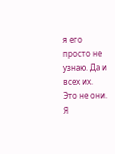я его просто не узнаю. Да и всех их. Это не они.
Я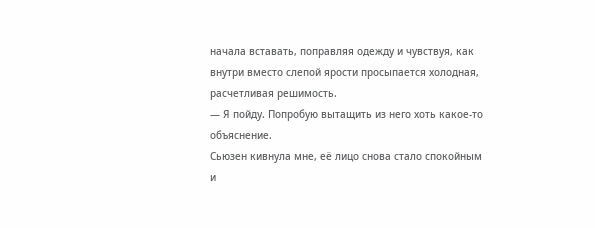начала вставать, поправляя одежду и чувствуя, как внутри вместо слепой ярости просыпается холодная, расчетливая решимость.
— Я пойду. Попробую вытащить из него хоть какое-то объяснение.
Сьюзен кивнула мне, её лицо снова стало спокойным и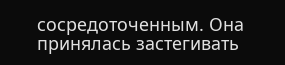сосредоточенным. Она принялась застегивать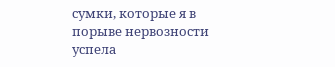сумки, которые я в порыве нервозности успела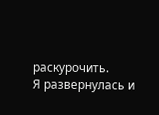раскурочить.
Я развернулась и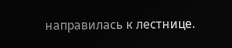направилась к лестнице.